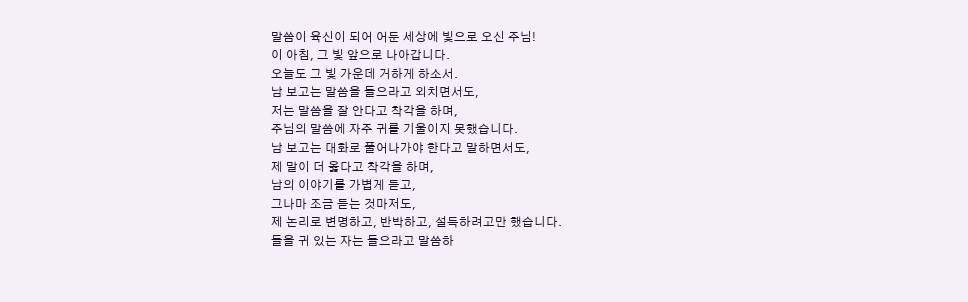말씀이 육신이 되어 어둔 세상에 빛으로 오신 주님!
이 아침, 그 빛 앞으로 나아갑니다.
오늘도 그 빛 가운데 거하게 하소서.
남 보고는 말씀을 들으라고 외치면서도,
저는 말씀을 잘 안다고 착각을 하며,
주님의 말씀에 자주 귀를 기울이지 못했습니다.
남 보고는 대화로 풀어나가야 한다고 말하면서도,
제 말이 더 옳다고 착각을 하며,
남의 이야기를 가볍게 듣고,
그나마 조금 듣는 것마저도,
제 논리로 변명하고, 반박하고, 설득하려고만 했습니다.
들을 귀 있는 자는 들으라고 말씀하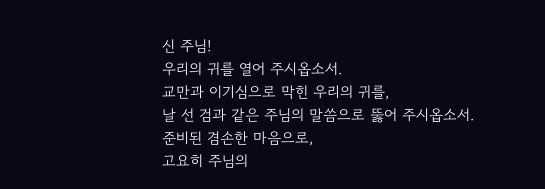신 주님!
우리의 귀를 열어 주시옵소서.
교만과 이기심으로 막힌 우리의 귀를,
날 선 검과 같은 주님의 말씀으로 뚫어 주시옵소서.
준비된 겸손한 마음으로,
고요히 주님의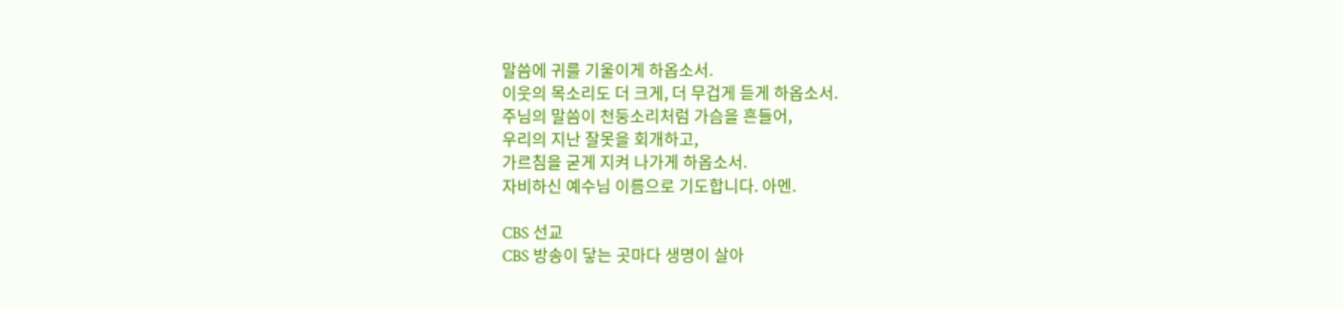말씀에 귀를 기울이게 하옵소서.
이웃의 목소리도 더 크게, 더 무겁게 듣게 하옵소서.
주님의 말씀이 천둥소리처럼 가슴을 흔들어,
우리의 지난 잘못을 회개하고,
가르침을 굳게 지켜 나가게 하옵소서.
자비하신 예수님 이름으로 기도합니다. 아멘.

CBS 선교
CBS 방송이 닿는 곳마다 생명이 살아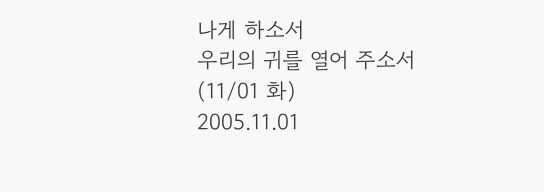나게 하소서
우리의 귀를 열어 주소서 (11/01 화)
2005.11.01